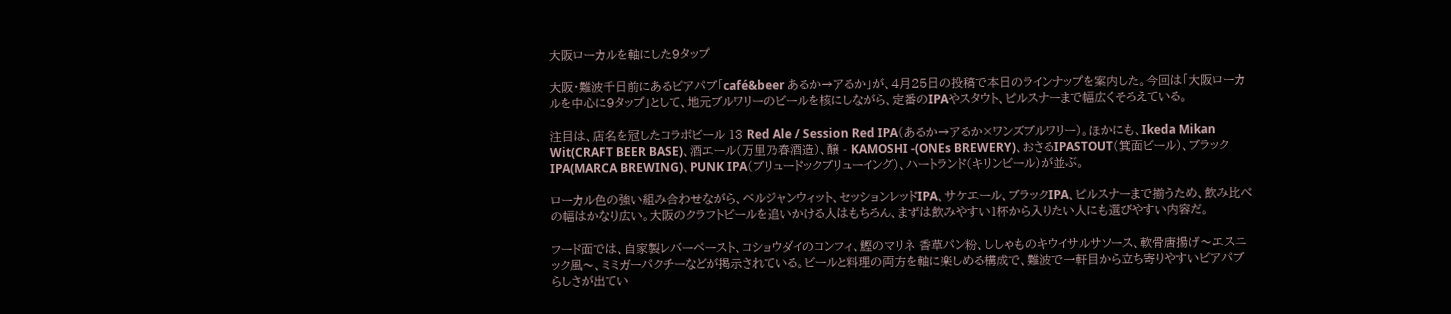大阪ローカルを軸にした9タップ

大阪・難波千日前にあるビアパブ「café&beer あるか→アるか」が、4月25日の投稿で本日のラインナップを案内した。今回は「大阪ローカルを中心に9タップ」として、地元ブルワリーのビールを核にしながら、定番のIPAやスタウト、ピルスナーまで幅広くそろえている。

注目は、店名を冠したコラボビール 13 Red Ale / Session Red IPA(あるか→アるか×ワンズブルワリー)。ほかにも、Ikeda Mikan Wit(CRAFT BEER BASE)、酒エール(万里乃春酒造)、醸 - KAMOSHI -(ONEs BREWERY)、おさるIPASTOUT(箕面ビール)、ブラックIPA(MARCA BREWING)、PUNK IPA(ブリュードックブリューイング)、ハートランド(キリンビール)が並ぶ。

ローカル色の強い組み合わせながら、ベルジャンウィット、セッションレッドIPA、サケエール、ブラックIPA、ピルスナーまで揃うため、飲み比べの幅はかなり広い。大阪のクラフトビールを追いかける人はもちろん、まずは飲みやすい1杯から入りたい人にも選びやすい内容だ。

フード面では、自家製レバーペースト、コショウダイのコンフィ、鰹のマリネ 香草パン粉、ししゃものキウイサルサソース、軟骨唐揚げ〜エスニック風〜、ミミガーパクチーなどが掲示されている。ビールと料理の両方を軸に楽しめる構成で、難波で一軒目から立ち寄りやすいビアパブらしさが出てい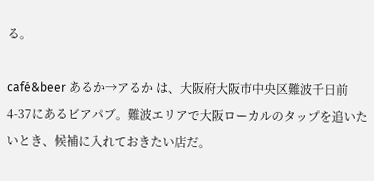る。

café&beer あるか→アるか は、大阪府大阪市中央区難波千日前4-37にあるビアパブ。難波エリアで大阪ローカルのタップを追いたいとき、候補に入れておきたい店だ。